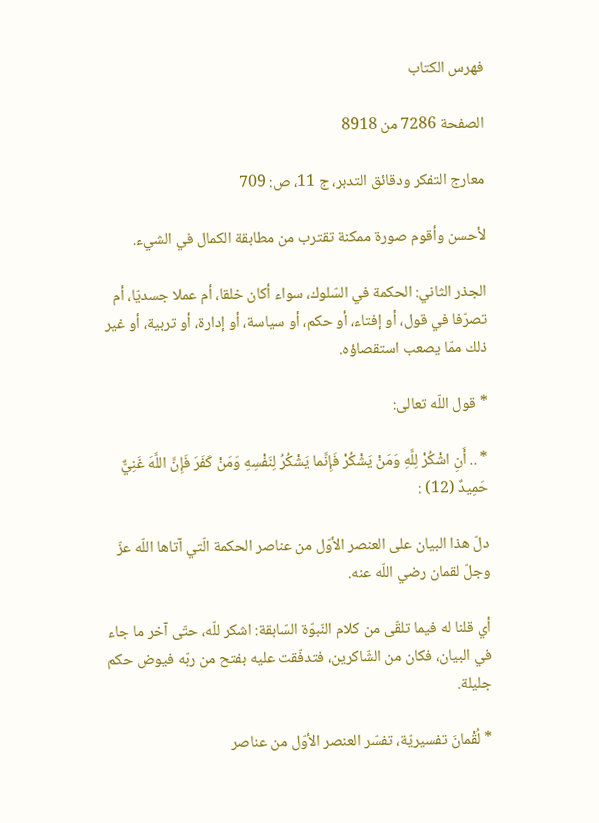فهرس الكتاب

الصفحة 7286 من 8918

معارج التفكر ودقائق التدبر، ج 11، ص: 709

لأحسن وأقوم صورة ممكنة تقترب من مطابقة الكمال في الشيء.

الجذر الثاني: الحكمة في السّلوك، سواء أكان خلقا، أم عملا جسديّا، أم تصرّفا في قول، أو إفتاء، أو حكم، أو سياسة، أو إدارة، أو تربية، أو غير ذلك ممّا يصعب استقصاؤه.

* قول اللّه تعالى:

* .. أَنِ اشْكُرْ لِلَّهِ وَمَنْ يَشْكُرْ فَإِنَّما يَشْكُرُ لِنَفْسِهِ وَمَنْ كَفَرَ فَإِنَّ اللَّهَ غَنِيٌّ حَمِيدٌ (12) :

دلّ هذا البيان على العنصر الأوّل من عناصر الحكمة الّتي آتاها اللّه عزّ وجلّ لقمان رضي اللّه عنه.

أي قلنا له فيما تلقّى من كلام النّبوّة السّابقة: اشكر للّه، حتّى آخر ما جاء في البيان، فكان من الشّاكرين، فتدفّقت عليه بفتح من ربّه فيوض حكم جليلة.

* لُقْمانَ تفسيريّة، تفسّر العنصر الأوّل من عناصر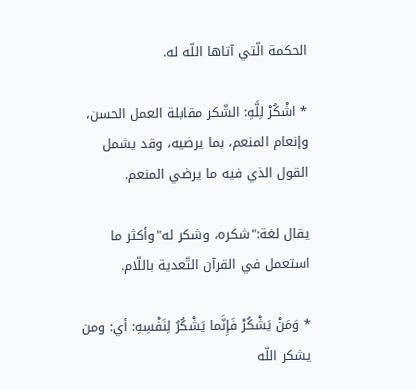الحكمة الّتي آتاها اللّه له.

* اشْكُرْ لِلَّهِ: الشّكر مقابلة العمل الحسن، وإنعام المنعم، بما يرضيه، وقد يشمل القول الذي فيه ما يرضي المنعم.

يقال لغة:"شكره، وشكر له"وأكثر ما استعمل في القرآن التّعدية باللّام.

* وَمَنْ يَشْكُرْ فَإِنَّما يَشْكُرُ لِنَفْسِهِ: أي: ومن يشكر اللّه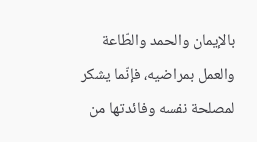بالإيمان والحمد والطّاعة والعمل بمراضيه، فإنّما يشكر لمصلحة نفسه وفائدتها من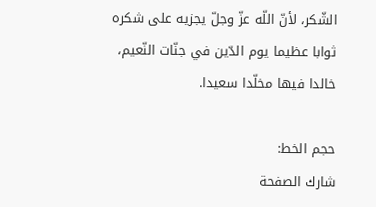الشّكر، لأنّ اللّه عزّ وجلّ يجزيه على شكره ثوابا عظيما يوم الدّين في جنّات النّعيم، خالدا فيها مخلّدا سعيدا.

حجم الخط:
شارك الصفحة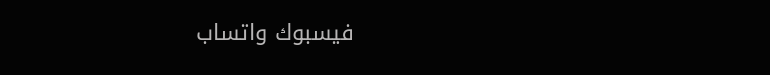فيسبوك واتساب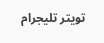تويتر تليجرام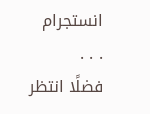انستجرام
. . .
فضلًا انتظر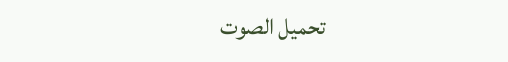تحميل الصوت